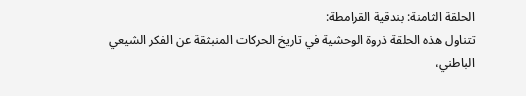الحلقة الثامنة: بندقية القرامطة:
تتناول هذه الحلقة ذروة الوحشية في تاريخ الحركات المنبثقة عن الفكر الشيعي الباطني،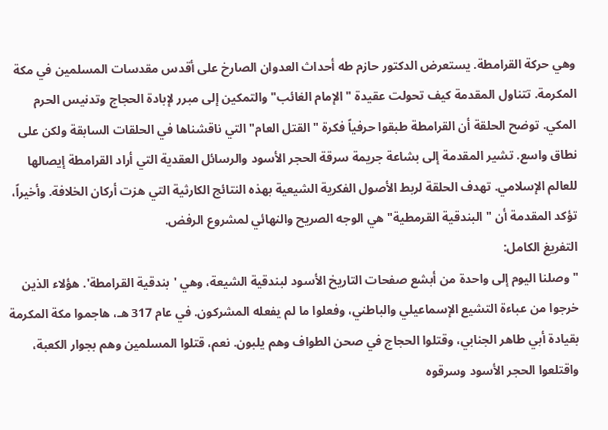وهي حركة القرامطة. يستعرض الدكتور حازم طه أحداث العدوان الصارخ على أقدس مقدسات المسلمين في مكة المكرمة. تتناول المقدمة كيف تحولت عقيدة "الإمام الغائب" والتمكين إلى مبرر لإبادة الحجاج وتدنيس الحرم المكي. توضح الحلقة أن القرامطة طبقوا حرفياً فكرة "القتل العام" التي ناقشناها في الحلقات السابقة ولكن على نطاق واسع. تشير المقدمة إلى بشاعة جريمة سرقة الحجر الأسود والرسائل العقدية التي أراد القرامطة إيصالها للعالم الإسلامي. تهدف الحلقة لربط الأصول الفكرية الشيعية بهذه النتائج الكارثية التي هزت أركان الخلافة. وأخيراً، تؤكد المقدمة أن "البندقية القرمطية" هي الوجه الصريح والنهائي لمشروع الرفض.
التفريغ الكامل:
"وصلنا اليوم إلى واحدة من أبشع صفحات التاريخ الأسود لبندقية الشيعة، وهي 'بندقية القرامطة'. هؤلاء الذين خرجوا من عباءة التشيع الإسماعيلي والباطني، وفعلوا ما لم يفعله المشركون. في عام 317 هـ، هاجموا مكة المكرمة بقيادة أبي طاهر الجنابي، وقتلوا الحجاج في صحن الطواف وهم يلبون. نعم، قتلوا المسلمين وهم بجوار الكعبة، واقتلعوا الحجر الأسود وسرقوه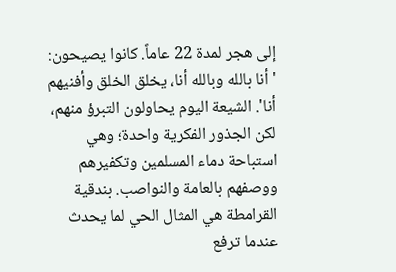إلى هجر لمدة 22 عاماً. كانوا يصيحون: 'أنا بالله وبالله أنا، يخلق الخلق وأفنيهم أنا'. الشيعة اليوم يحاولون التبرؤ منهم، لكن الجذور الفكرية واحدة؛ وهي استباحة دماء المسلمين وتكفيرهم ووصفهم بالعامة والنواصب. بندقية القرامطة هي المثال الحي لما يحدث عندما ترفع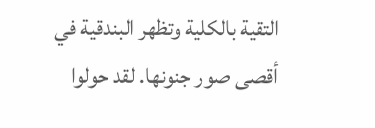التقية بالكلية وتظهر البندقية في أقصى صور جنونها. لقد حولوا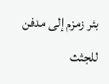بئر زمزم إلى مدفن للجثث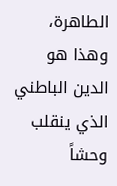الطاهرة، وهذا هو الدين الباطني الذي ينقلب وحشاً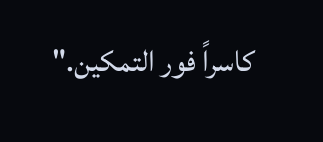كاسراً فور التمكين."